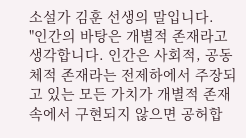소설가 김훈 선생의 말입니다.
"인간의 바탕은 개별적 존재라고 생각합니다. 인간은 사회적, 공동체적 존재라는 전제하에서 주장되고 있는 모든 가치가 개별적 존재 속에서 구현되지 않으면 공허합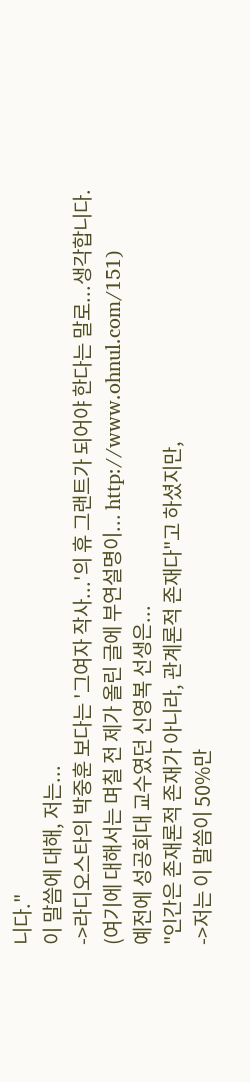니다."
이 말씀에 대해, 저는...
->라디오스타의 박중훈 보다는 '그여자 작사...'의 휴 그랜트가 되어야 한다는 말로...생각합니다.
(여기에 대해서는 며칠 전 제가 올린 글에 부연설명이... http://www.ohnul.com/151)
예전에 성공회대 교수였던 신영복 선생은...
"인간은 존재론적 존재가 아니라, 관계론적 존재다"고 하셨지만,
->저는 이 말씀이 50%만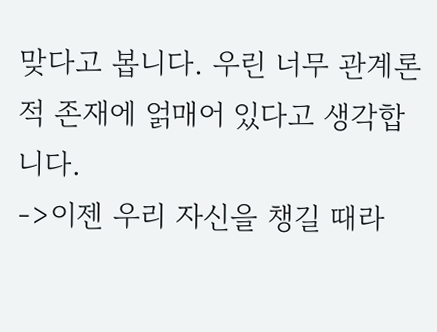맞다고 봅니다. 우린 너무 관계론적 존재에 얽매어 있다고 생각합니다.
->이젠 우리 자신을 챙길 때라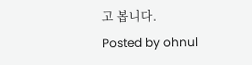고 봅니다.
Posted by ohnul